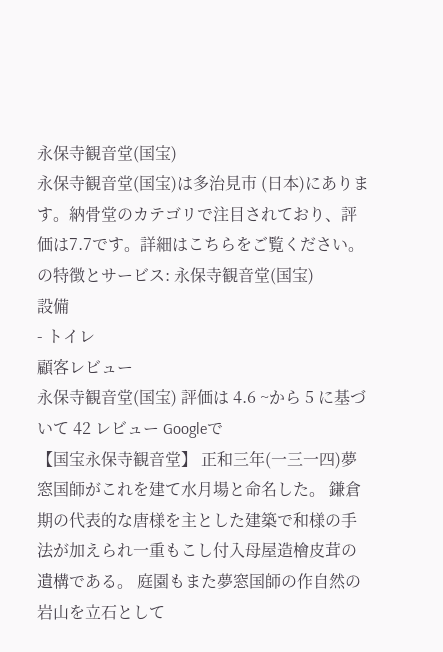永保寺観音堂(国宝)
永保寺観音堂(国宝)は多治見市 (日本)にあります。納骨堂のカテゴリで注目されており、評価は7.7です。詳細はこちらをご覧ください。
の特徴とサービス: 永保寺観音堂(国宝)
設備
- トイレ
顧客レビュー
永保寺観音堂(国宝) 評価は 4.6 ~から 5 に基づいて 42 レビュー Googleで
【国宝永保寺観音堂】 正和三年(一三一四)夢窓国師がこれを建て水月場と命名した。 鎌倉期の代表的な唐様を主とした建築で和様の手法が加えられ一重もこし付入母屋造檜皮茸の遺構である。 庭園もまた夢窓国師の作自然の岩山を立石として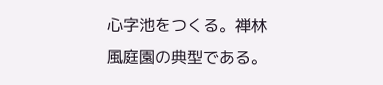心字池をつくる。禅林風庭園の典型である。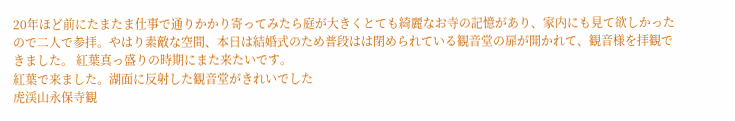20年ほど前にたまたま仕事で通りかかり寄ってみたら庭が大きくとても綺麗なお寺の記憶があり、家内にも見て欲しかったので二人で参拝。やはり素敵な空間、本日は結婚式のため普段はは閉められている観音堂の扉が開かれて、観音様を拝観できました。 紅葉真っ盛りの時期にまた来たいです。
紅葉で来ました。湖面に反射した観音堂がきれいでした
虎渓山永保寺観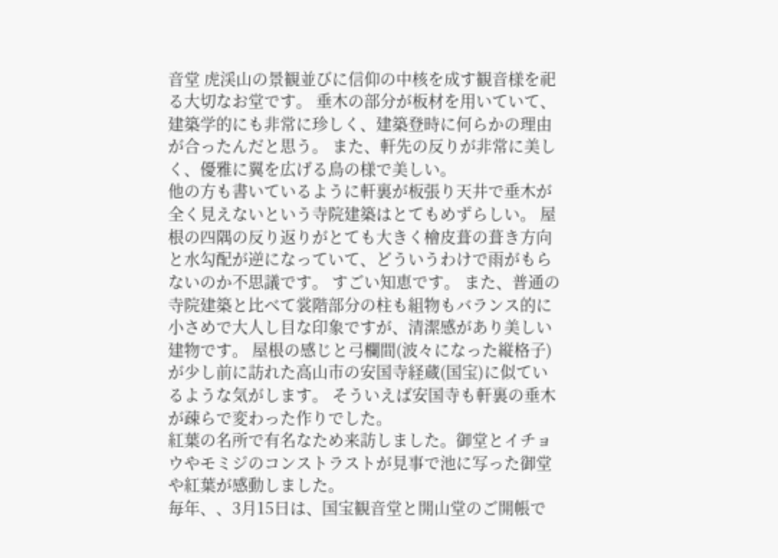音堂 虎渓山の景観並びに信仰の中核を成す観音様を祀る大切なお堂です。 垂木の部分が板材を用いていて、建築学的にも非常に珍しく、建築登時に何らかの理由が合ったんだと思う。 また、軒先の反りが非常に美しく、優雅に翼を広げる鳥の様で美しい。
他の方も書いているように軒裏が板張り天井で垂木が全く見えないという寺院建築はとてもめずらしい。 屋根の四隅の反り返りがとても大きく檜皮葺の葺き方向と水勾配が逆になっていて、どういうわけで雨がもらないのか不思議です。 すごい知恵です。 また、普通の寺院建築と比べて裳階部分の柱も組物もバランス的に小さめで大人し目な印象ですが、清潔感があり美しい建物です。 屋根の感じと弓欄間(波々になった縦格子)が少し前に訪れた高山市の安国寺経蔵(国宝)に似ているような気がします。 そういえば安国寺も軒裏の垂木が疎らで変わった作りでした。
紅葉の名所で有名なため来訪しました。御堂とイチョウやモミジのコンストラストが見事で池に写った御堂や紅葉が感動しました。
毎年、、3月15日は、国宝観音堂と開山堂のご開帳で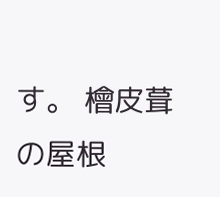す。 檜皮葺の屋根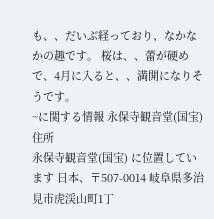も、、だいぶ経っており、なかなかの趣です。 桜は、、蕾が硬めで、4月に入ると、、満開になりそうです。
~に関する情報 永保寺観音堂(国宝)
住所
永保寺観音堂(国宝) に位置しています 日本、〒507-0014 岐阜県多治見市虎渓山町1丁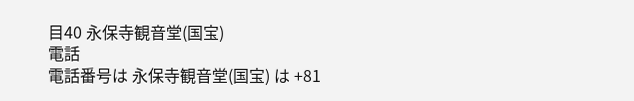目40 永保寺観音堂(国宝)
電話
電話番号は 永保寺観音堂(国宝) は +81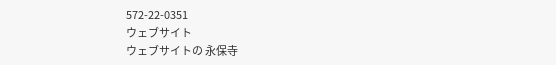572-22-0351
ウェブサイト
ウェブサイトの 永保寺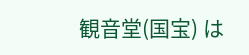観音堂(国宝) は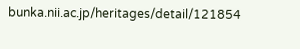bunka.nii.ac.jp/heritages/detail/121854